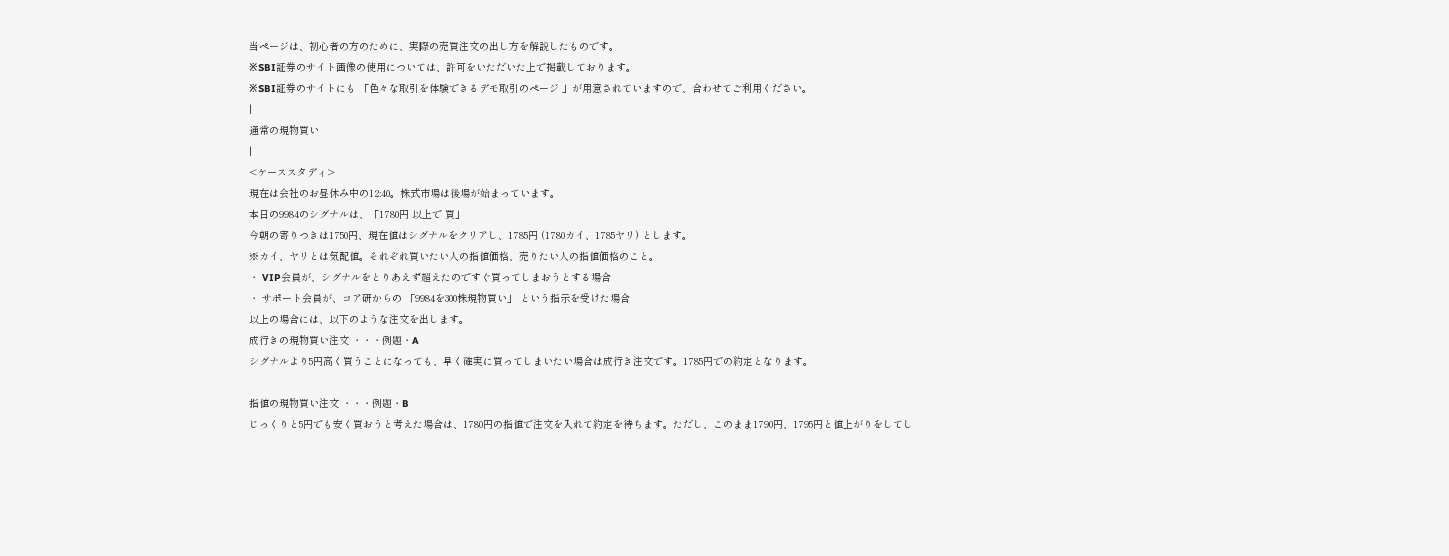当ページは、初心者の方のために、実際の売買注文の出し方を解説したものです。
※SBI証券のサイト画像の使用については、許可をいただいた上で掲載しております。
※SBI証券のサイトにも 「色々な取引を体験できるデモ取引のページ 」が用意されていますので、合わせてご利用ください。
|
通常の現物買い
|
<ケーススタディ>
現在は会社のお昼休み中の12:40。株式市場は後場が始まっています。
本日の9984のシグナルは、「1780円 以上で 買」
今朝の寄りつきは1750円、現在値はシグナルをクリアし、1785円 (1780カイ、1785ヤリ) とします。
※カイ、ヤリとは気配値。それぞれ買いたい人の指値価格、売りたい人の指値価格のこと。
・ VIP会員が、シグナルをとりあえず超えたのですぐ買ってしまおうとする場合
・ サポート会員が、コア研からの 「9984を300株現物買い」 という指示を受けた場合
以上の場合には、以下のような注文を出します。
成行きの現物買い注文 ・・・例題・A
シグナルより5円高く買うことになっても、早く確実に買ってしまいたい場合は成行き注文です。1785円での約定となります。

指値の現物買い注文 ・・・例題・B
じっくりと5円でも安く買おうと考えた場合は、1780円の指値で注文を入れて約定を待ちます。ただし、このまま1790円、1795円と値上がりをしてし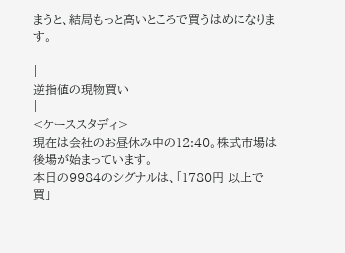まうと、結局もっと高いところで買うはめになります。

|
逆指値の現物買い
|
<ケーススタディ>
現在は会社のお昼休み中の12:40。株式市場は後場が始まっています。
本日の9984のシグナルは、「1780円 以上で 買」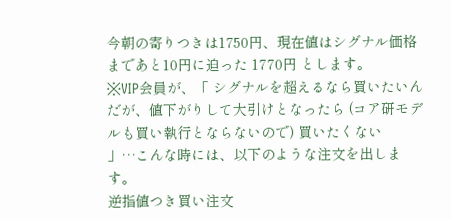今朝の寄りつきは1750円、現在値はシグナル価格まであと10円に迫った 1770円 とします。
※VIP会員が、「 シグナルを超えるなら買いたいんだが、値下がりして大引けとなったら (コア研モデルも買い執行とならないので) 買いたくない
」…こんな時には、以下のような注文を出します。
逆指値つき買い注文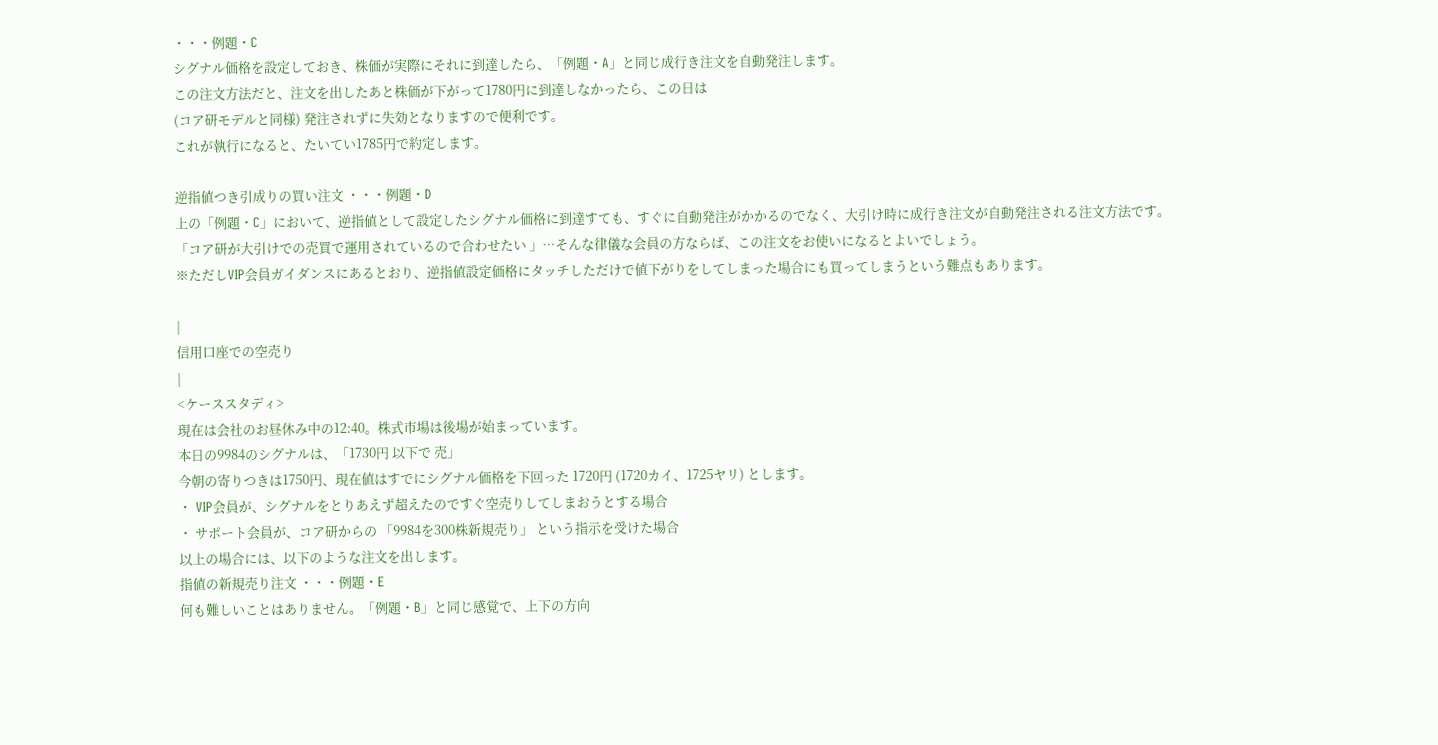・・・例題・C
シグナル価格を設定しておき、株価が実際にそれに到達したら、「例題・A」と同じ成行き注文を自動発注します。
この注文方法だと、注文を出したあと株価が下がって1780円に到達しなかったら、この日は
(コア研モデルと同様) 発注されずに失効となりますので便利です。
これが執行になると、たいてい1785円で約定します。

逆指値つき引成りの買い注文 ・・・例題・D
上の「例題・C」において、逆指値として設定したシグナル価格に到達すても、すぐに自動発注がかかるのでなく、大引け時に成行き注文が自動発注される注文方法です。
「コア研が大引けでの売買で運用されているので合わせたい 」…そんな律儀な会員の方ならば、この注文をお使いになるとよいでしょう。
※ただしVIP会員ガイダンスにあるとおり、逆指値設定価格にタッチしただけで値下がりをしてしまった場合にも買ってしまうという難点もあります。

|
信用口座での空売り
|
<ケーススタディ>
現在は会社のお昼休み中の12:40。株式市場は後場が始まっています。
本日の9984のシグナルは、「1730円 以下で 売」
今朝の寄りつきは1750円、現在値はすでにシグナル価格を下回った 1720円 (1720カイ、1725ヤリ) とします。
・ VIP会員が、シグナルをとりあえず超えたのですぐ空売りしてしまおうとする場合
・ サポート会員が、コア研からの 「9984を300株新規売り」 という指示を受けた場合
以上の場合には、以下のような注文を出します。
指値の新規売り注文 ・・・例題・E
何も難しいことはありません。「例題・B」と同じ感覚で、上下の方向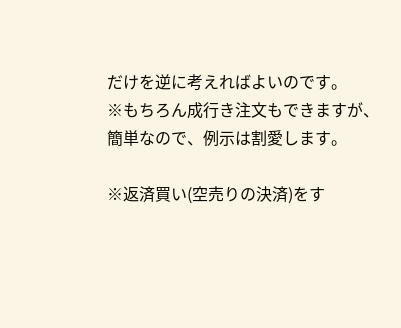だけを逆に考えればよいのです。
※もちろん成行き注文もできますが、簡単なので、例示は割愛します。

※返済買い(空売りの決済)をす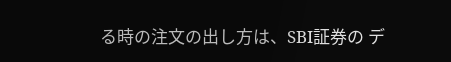る時の注文の出し方は、SBI証券の デ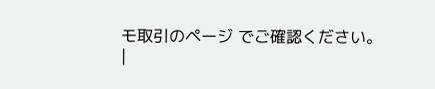モ取引のページ でご確認ください。
|